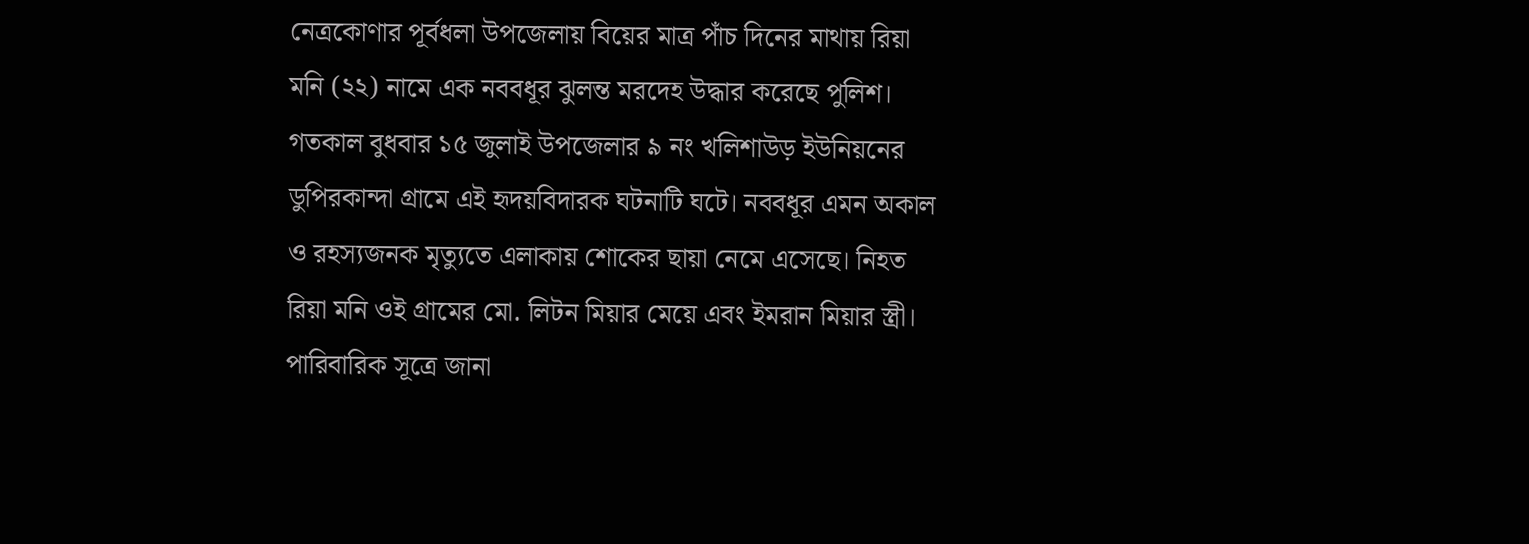নেত্রকোণার পূর্বধলা উপজেলায় বিয়ের মাত্র পাঁচ দিনের মাথায় রিয়া মনি (২২) নামে এক নববধূর ঝুলন্ত মরদেহ উদ্ধার করেছে পুলিশ। গতকাল বুধবার ১৫ জুলাই উপজেলার ৯ নং খলিশাউড় ইউনিয়নের ডুপিরকান্দা গ্রামে এই হৃদয়বিদারক ঘটনাটি ঘটে। নববধূর এমন অকাল ও রহস্যজনক মৃত্যুতে এলাকায় শোকের ছায়া নেমে এসেছে। নিহত রিয়া মনি ওই গ্রামের মো. লিটন মিয়ার মেয়ে এবং ইমরান মিয়ার স্ত্রী।
পারিবারিক সূত্রে জানা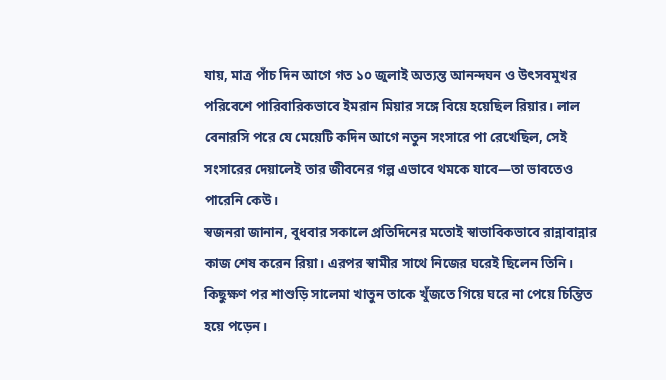যায়, মাত্র পাঁচ দিন আগে গত ১০ জুলাই অত্যন্ত আনন্দঘন ও উৎসবমুখর পরিবেশে পারিবারিকভাবে ইমরান মিয়ার সঙ্গে বিয়ে হয়েছিল রিয়ার। লাল বেনারসি পরে যে মেয়েটি কদিন আগে নতুন সংসারে পা রেখেছিল, সেই সংসারের দেয়ালেই তার জীবনের গল্প এভাবে থমকে যাবে—তা ভাবতেও পারেনি কেউ।
স্বজনরা জানান, বুধবার সকালে প্রতিদিনের মতোই স্বাভাবিকভাবে রান্নাবান্নার কাজ শেষ করেন রিয়া। এরপর স্বামীর সাথে নিজের ঘরেই ছিলেন তিনি। কিছুক্ষণ পর শাশুড়ি সালেমা খাতুন তাকে খুঁজতে গিয়ে ঘরে না পেয়ে চিন্তিত হয়ে পড়েন।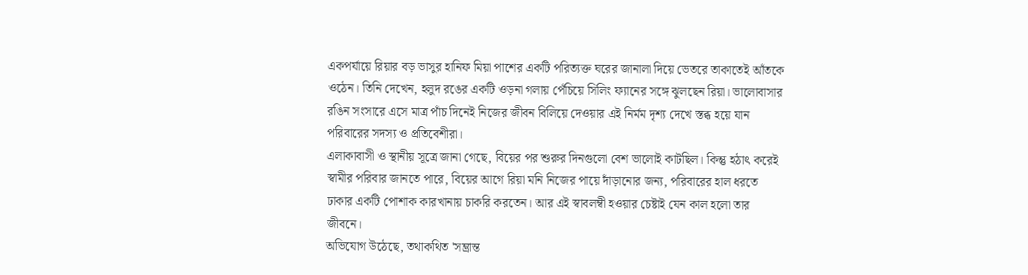একপর্যায়ে রিয়ার বড় ভাসুর হানিফ মিয়া পাশের একটি পরিত্যক্ত ঘরের জানালা দিয়ে ভেতরে তাকাতেই আঁতকে ওঠেন। তিনি দেখেন, হলুদ রঙের একটি ওড়না গলায় পেঁচিয়ে সিলিং ফ্যানের সঙ্গে ঝুলছেন রিয়া। ভালোবাসার রঙিন সংসারে এসে মাত্র পাঁচ দিনেই নিজের জীবন বিলিয়ে দেওয়ার এই নির্মম দৃশ্য দেখে স্তব্ধ হয়ে যান পরিবারের সদস্য ও প্রতিবেশীরা।
এলাকাবাসী ও স্থানীয় সূত্রে জানা গেছে, বিয়ের পর শুরুর দিনগুলো বেশ ভালোই কাটছিল। কিন্তু হঠাৎ করেই স্বামীর পরিবার জানতে পারে, বিয়ের আগে রিয়া মনি নিজের পায়ে দাঁড়ানোর জন্য, পরিবারের হাল ধরতে ঢাকার একটি পোশাক কারখানায় চাকরি করতেন। আর এই স্বাবলম্বী হওয়ার চেষ্টাই যেন কাল হলো তার জীবনে।
অভিযোগ উঠেছে, তথাকথিত 'সম্ভ্রান্ত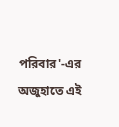পরিবার'-এর অজুহাতে এই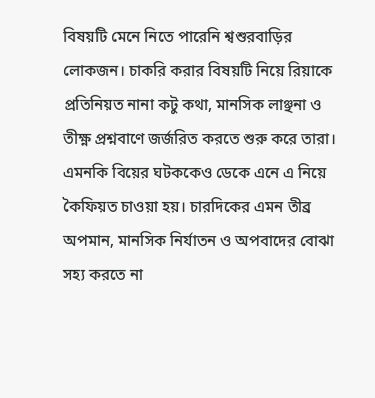বিষয়টি মেনে নিতে পারেনি শ্বশুরবাড়ির লোকজন। চাকরি করার বিষয়টি নিয়ে রিয়াকে প্রতিনিয়ত নানা কটু কথা, মানসিক লাঞ্ছনা ও তীক্ষ্ণ প্রশ্নবাণে জর্জরিত করতে শুরু করে তারা। এমনকি বিয়ের ঘটককেও ডেকে এনে এ নিয়ে কৈফিয়ত চাওয়া হয়। চারদিকের এমন তীব্র অপমান, মানসিক নির্যাতন ও অপবাদের বোঝা সহ্য করতে না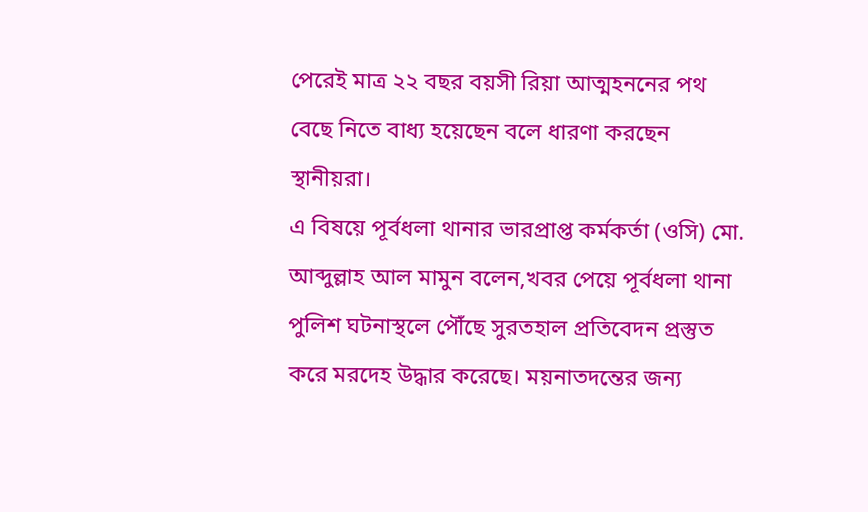পেরেই মাত্র ২২ বছর বয়সী রিয়া আত্মহননের পথ বেছে নিতে বাধ্য হয়েছেন বলে ধারণা করছেন স্থানীয়রা।
এ বিষয়ে পূর্বধলা থানার ভারপ্রাপ্ত কর্মকর্তা (ওসি) মো. আব্দুল্লাহ আল মামুন বলেন,খবর পেয়ে পূর্বধলা থানা পুলিশ ঘটনাস্থলে পৌঁছে সুরতহাল প্রতিবেদন প্রস্তুত করে মরদেহ উদ্ধার করেছে। ময়নাতদন্তের জন্য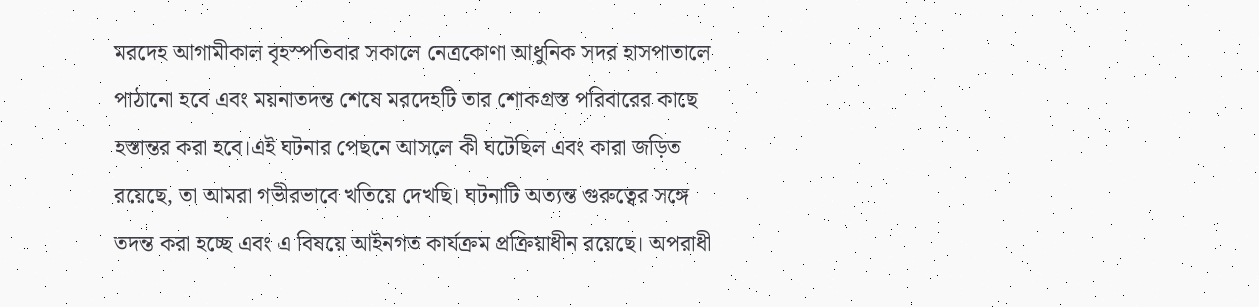মরদেহ আগামীকাল বৃহস্পতিবার সকালে নেত্রকোণা আধুনিক সদর হাসপাতালে পাঠানো হবে এবং ময়নাতদন্ত শেষে মরদেহটি তার শোকগ্রস্ত পরিবারের কাছে হস্তান্তর করা হবে।এই ঘটনার পেছনে আসলে কী ঘটেছিল এবং কারা জড়িত রয়েছে, তা আমরা গভীরভাবে খতিয়ে দেখছি। ঘটনাটি অত্যন্ত গুরুত্বের সঙ্গে তদন্ত করা হচ্ছে এবং এ বিষয়ে আইনগত কার্যক্রম প্রক্রিয়াধীন রয়েছে। অপরাধী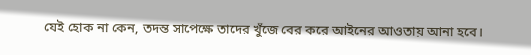যেই হোক না কেন, তদন্ত সাপেক্ষে তাদের খুঁজে বের করে আইনের আওতায় আনা হবে।